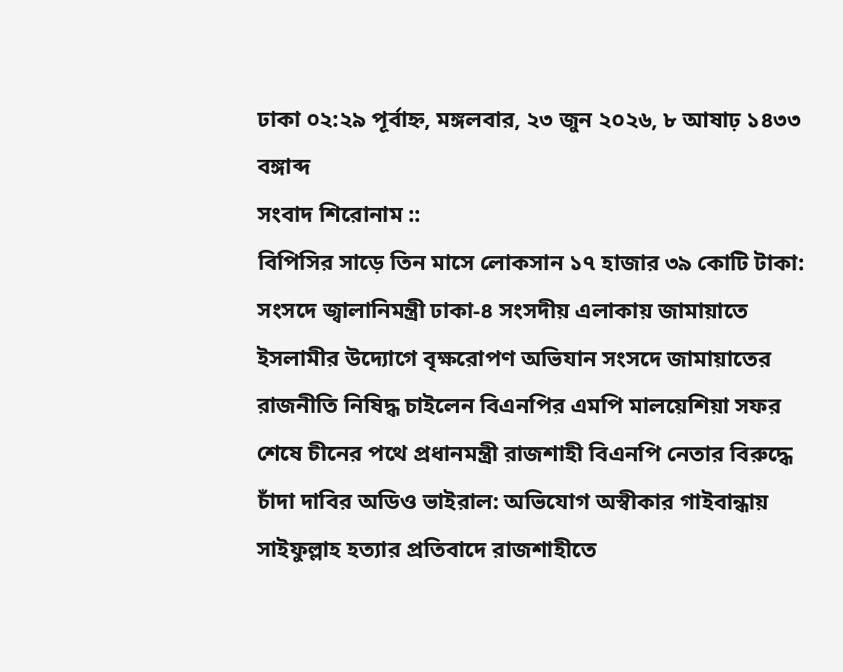ঢাকা ০২:২৯ পূর্বাহ্ন, মঙ্গলবার, ২৩ জুন ২০২৬, ৮ আষাঢ় ১৪৩৩ বঙ্গাব্দ
সংবাদ শিরোনাম ::
বিপিসির সাড়ে তিন মাসে লোকসান ১৭ হাজার ৩৯ কোটি টাকা: সংসদে জ্বালানিমন্ত্রী ঢাকা-৪ সংসদীয় এলাকায় জামায়াতে ইসলামীর উদ্যোগে বৃক্ষরোপণ অভিযান সংসদে জামায়াতের রাজনীতি নিষিদ্ধ চাইলেন বিএনপির এমপি মালয়েশিয়া সফর শেষে চীনের পথে প্রধানমন্ত্রী রাজশাহী বিএনপি নেতার বিরুদ্ধে চাঁদা দাবির অডিও ভাইরাল: অভিযোগ অস্বীকার গাইবান্ধায় সাইফুল্লাহ হত্যার প্রতিবাদে রাজশাহীতে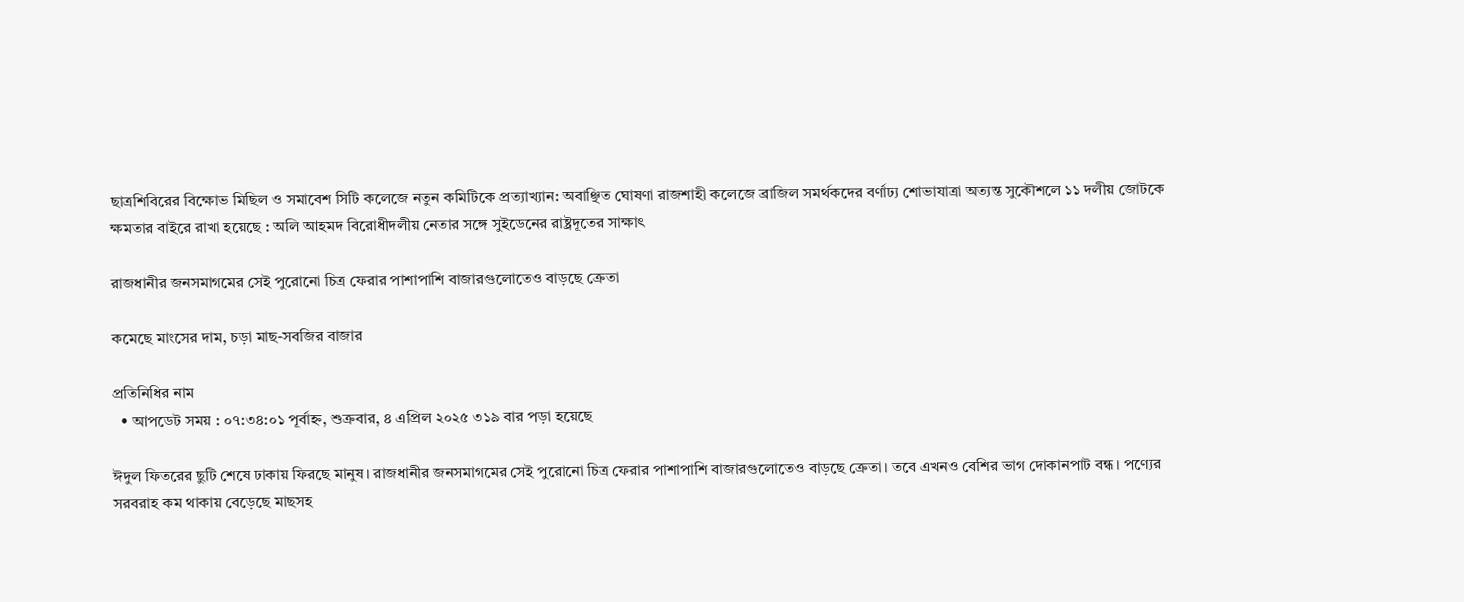ছাত্রশিবিরের বিক্ষোভ মিছিল ও সমাবেশ সিটি কলেজে নতুন কমিটিকে প্রত্যাখ্যান: অবাঞ্ছিত ঘোষণা রাজশাহী কলেজে ব্রাজিল সমর্থকদের বর্ণাঢ্য শোভাযাত্রা অত্যন্ত সুকৌশলে ১১ দলীয় জোটকে ক্ষমতার বাইরে রাখা হয়েছে : অলি আহমদ বিরোধীদলীয় নেতার সঙ্গে সুইডেনের রাষ্ট্রদূতের সাক্ষাৎ

রাজধানীর জনসমাগমের সেই পুরোনো চিত্র ফেরার পাশাপাশি বাজারগুলোতেও বাড়ছে ক্রেতা

কমেছে মাংসের দাম, চড়া মাছ-সবজির বাজার

প্রতিনিধির নাম
  • আপডেট সময় : ০৭:৩৪:০১ পূর্বাহ্ন, শুক্রবার, ৪ এপ্রিল ২০২৫ ৩১৯ বার পড়া হয়েছে

ঈদুল ফিতরের ছুটি শেষে ঢাকায় ফিরছে মানুষ। রাজধানীর জনসমাগমের সেই পুরোনো চিত্র ফেরার পাশাপাশি বাজারগুলোতেও বাড়ছে ক্রেতা। তবে এখনও বেশির ভাগ দোকানপাট বন্ধ। পণ্যের সরবরাহ কম থাকায় বেড়েছে মাছসহ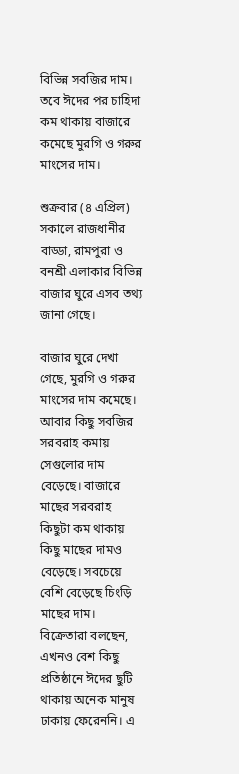বিভিন্ন সবজির দাম। তবে ঈদের পর চাহিদা কম থাকায় বাজারে কমেছে মুরগি ও গরুর মাংসের দাম।

শুক্রবার (৪ এপ্রিল) সকালে রাজধানীর বাড্ডা, রামপুরা ও বনশ্রী এলাকার বিভিন্ন বাজার ঘুরে এসব তথ্য জানা গেছে।

বাজার ঘুরে দেখা গেছে, মুরগি ও গরুর মাংসের দাম কমেছে। আবার কিছু সবজির সরবরাহ কমায় সেগুলোর দাম বেড়েছে। বাজারে মাছের সরবরাহ কিছুটা কম থাকায় কিছু মাছের দামও বেড়েছে। সবচেয়ে বেশি বেড়েছে চিংড়ি মাছের দাম। বিক্রেতারা বলছেন, এখনও বেশ কিছু প্রতিষ্ঠানে ঈদের ছুটি থাকায় অনেক মানুষ ঢাকায় ফেরেননি। এ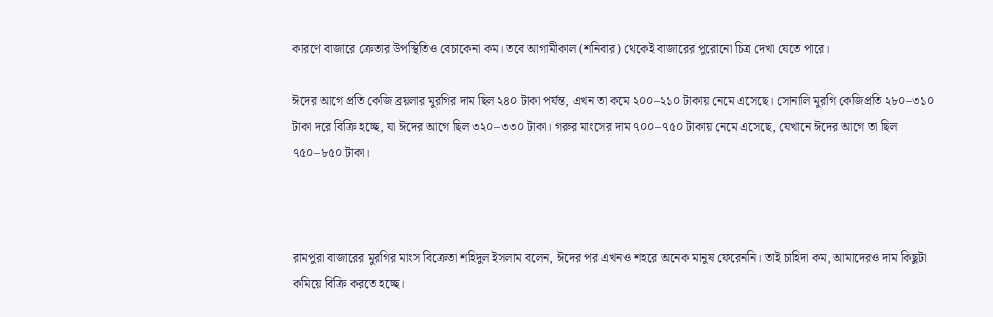কারণে বাজারে ক্রেতার উপস্থিতিও বেচাকেনা কম। তবে আগামীকাল (শনিবার) থেকেই বাজারের পুরোনো চিত্র দেখা যেতে পারে।

ঈদের আগে প্রতি কেজি ব্রয়লার মুরগির দাম ছিল ২৪০ টাকা পর্যন্ত, এখন তা কমে ২০০–২১০ টাকায় নেমে এসেছে। সোনালি মুরগি কেজিপ্রতি ২৮০–৩১০ টাকা দরে বিক্রি হচ্ছে, যা ঈদের আগে ছিল ৩২০–৩৩০ টাকা। গরুর মাংসের দাম ৭০০–৭৫০ টাকায় নেমে এসেছে, যেখানে ঈদের আগে তা ছিল ৭৫০–৮৫০ টাকা।



রামপুরা বাজারের মুরগির মাংস বিক্রেতা শহিদুল ইসলাম বলেন, ঈদের পর এখনও শহরে অনেক মানুষ ফেরেননি। তাই চাহিদা কম, আমাদেরও দাম কিছুটা কমিয়ে বিক্রি করতে হচ্ছে।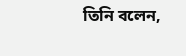তিনি বলেন,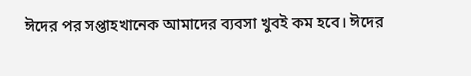ঈদের পর সপ্তাহখানেক আমাদের ব্যবসা খুবই কম হবে। ঈদের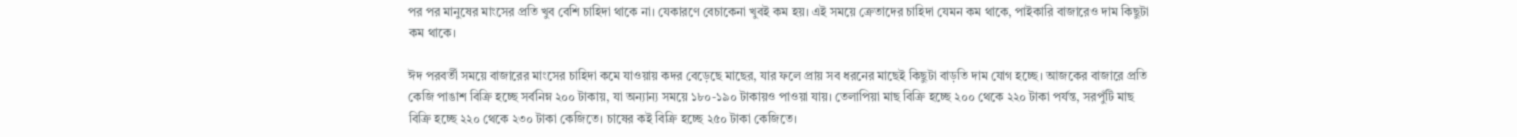পর পর মানুষের মাংসের প্রতি খুব বেশি চাহিদা থাকে না। যেকারণে বেচাকেনা খুবই কম হয়। এই সময়ে ক্রেতাদের চাহিদা যেমন কম থাকে, পাইকারি বাজারেও দাম কিছুটা কম থাকে।

ঈদ পরবর্তী সময়ে বাজারের মাংসের চাহিদা কমে যাওয়ায় কদর বেড়েছে মাছের, যার ফলে প্রায় সব ধরনের মাছেই কিছুটা বাড়তি দাম যোগ হচ্ছে। আজকের বাজারে প্রতি কেজি পাঙাশ বিক্রি হচ্ছে সর্বনিম্ন ২০০ টাকায়, যা অন্যান্য সময়ে ১৮০-১৯০ টাকায়ও পাওয়া যায়। তেলাপিয়া মাছ বিক্রি হচ্ছে ২০০ থেকে ২২০ টাকা পর্যন্ত, সরপুঁটি মাছ বিক্রি হচ্ছে ২২০ থেকে ২৩০ টাকা কেজিতে। চাষের কই বিক্রি হচ্ছে ২৫০ টাকা কেজিতে।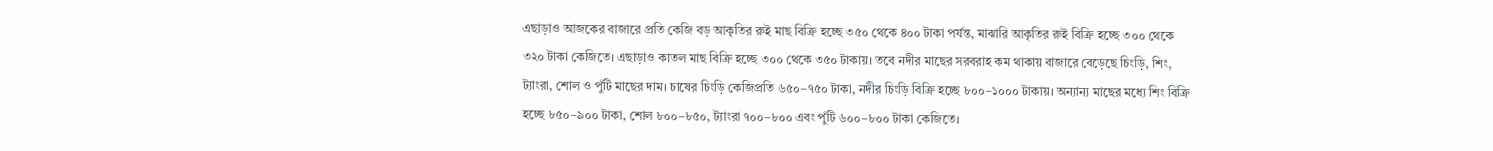এছাড়াও আজকের বাজারে প্রতি কেজি বড় আকৃতির রুই মাছ বিক্রি হচ্ছে ৩৫০ থেকে ৪০০ টাকা পর্যন্ত, মাঝারি আকৃতির রুই বিক্রি হচ্ছে ৩০০ থেকে ৩২০ টাকা কেজিতে। এছাড়াও কাতল মাছ বিক্রি হচ্ছে ৩০০ থেকে ৩৫০ টাকায়। তবে নদীর মাছের সরবরাহ কম থাকায় বাজারে বেড়েছে চিংড়ি, শিং, ট্যাংরা, শোল ও পুঁটি মাছের দাম। চাষের চিংড়ি কেজিপ্রতি ৬৫০–৭৫০ টাকা, নদীর চিংড়ি বিক্রি হচ্ছে ৮০০–১০০০ টাকায়। অন্যান্য মাছের মধ্যে শিং বিক্রি হচ্ছে ৮৫০–৯০০ টাকা, শোল ৮০০–৮৫০, ট্যাংরা ৭০০–৮০০ এবং পুঁটি ৬০০–৮০০ টাকা কেজিতে।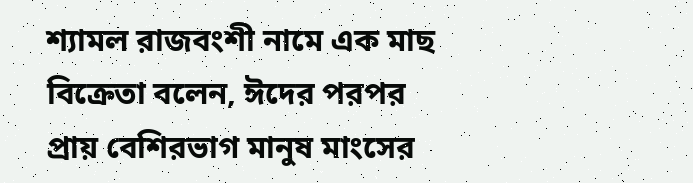শ্যামল রাজবংশী নামে এক মাছ বিক্রেতা বলেন, ঈদের পরপর প্রায় বেশিরভাগ মানুষ মাংসের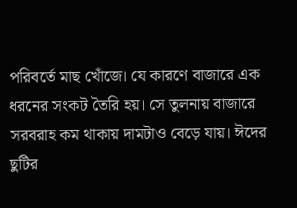পরিবর্তে মাছ খোঁজে। যে কারণে বাজারে এক ধরনের সংকট তৈরি হয়। সে তুলনায় বাজারে সরবরাহ কম থাকায় দামটাও বেড়ে যায়। ঈদের ছুটির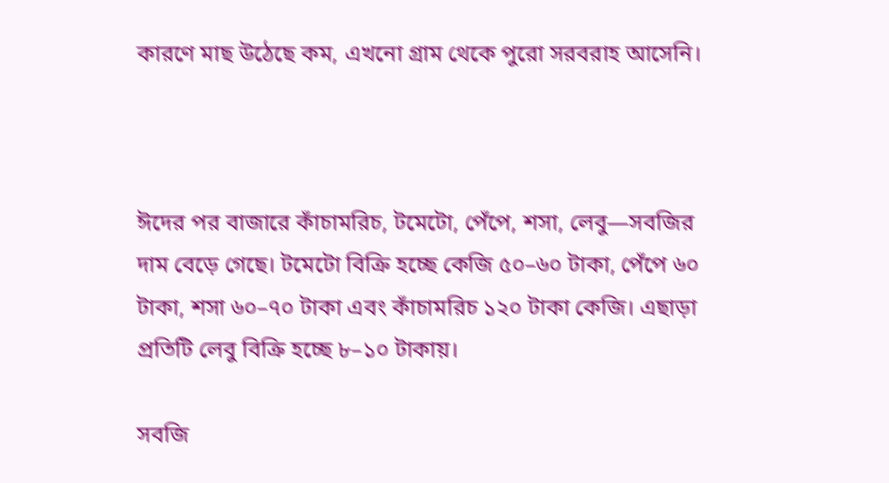কারণে মাছ উঠেছে কম, এখনো গ্রাম থেকে পুরো সরবরাহ আসেনি।



ঈদের পর বাজারে কাঁচামরিচ, টমেটো, পেঁপে, শসা, লেবু—সবজির দাম বেড়ে গেছে। টমেটো বিক্রি হচ্ছে কেজি ৫০–৬০ টাকা, পেঁপে ৬০ টাকা, শসা ৬০–৭০ টাকা এবং কাঁচামরিচ ১২০ টাকা কেজি। এছাড়া প্রতিটি লেবু বিক্রি হচ্ছে ৮–১০ টাকায়।

সবজি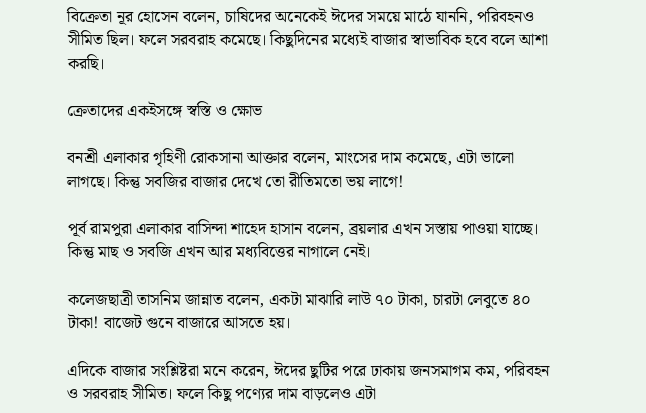বিক্রেতা নূর হোসেন বলেন, চাষিদের অনেকেই ঈদের সময়ে মাঠে যাননি, পরিবহনও সীমিত ছিল। ফলে সরবরাহ কমেছে। কিছুদিনের মধ্যেই বাজার স্বাভাবিক হবে বলে আশা করছি।

ক্রেতাদের একইসঙ্গে স্বস্তি ও ক্ষোভ

বনশ্রী এলাকার গৃহিণী রোকসানা আক্তার বলেন, মাংসের দাম কমেছে, এটা ভালো লাগছে। কিন্তু সবজির বাজার দেখে তো রীতিমতো ভয় লাগে!

পূর্ব রামপুরা এলাকার বাসিন্দা শাহেদ হাসান বলেন, ব্রয়লার এখন সস্তায় পাওয়া যাচ্ছে। কিন্তু মাছ ও সবজি এখন আর মধ্যবিত্তের নাগালে নেই।

কলেজছাত্রী তাসনিম জান্নাত বলেন, একটা মাঝারি লাউ ৭০ টাকা, চারটা লেবুতে ৪০ টাকা! বাজেট গুনে বাজারে আসতে হয়।

এদিকে বাজার সংশ্লিষ্টরা মনে করেন, ঈদের ছুটির পরে ঢাকায় জনসমাগম কম, পরিবহন ও সরবরাহ সীমিত। ফলে কিছু পণ্যের দাম বাড়লেও এটা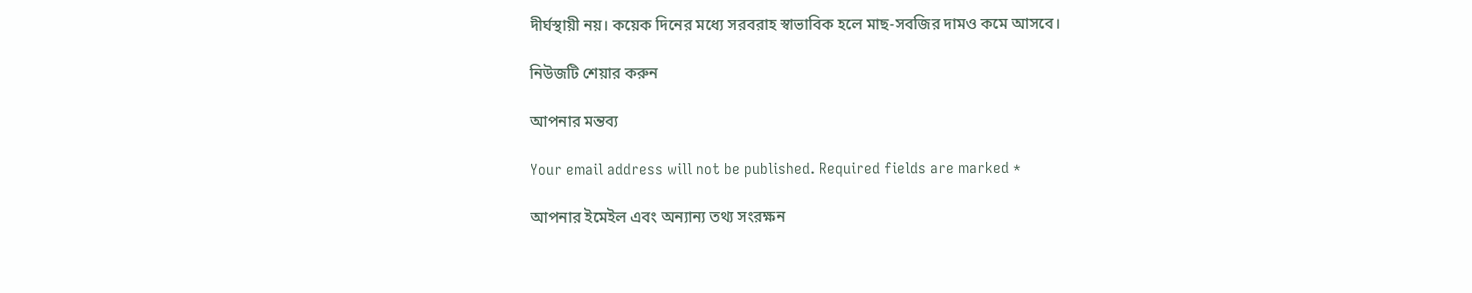দীর্ঘস্থায়ী নয়। কয়েক দিনের মধ্যে সরবরাহ স্বাভাবিক হলে মাছ-সবজির দামও কমে আসবে।

নিউজটি শেয়ার করুন

আপনার মন্তব্য

Your email address will not be published. Required fields are marked *

আপনার ইমেইল এবং অন্যান্য তথ্য সংরক্ষন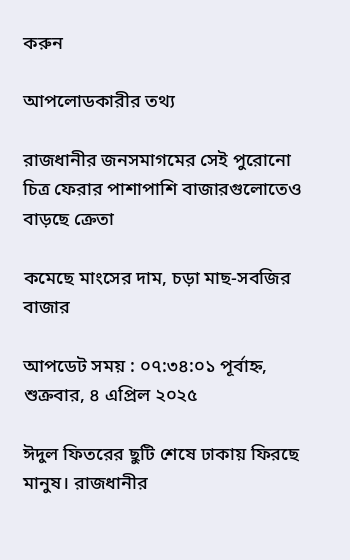করুন

আপলোডকারীর তথ্য

রাজধানীর জনসমাগমের সেই পুরোনো চিত্র ফেরার পাশাপাশি বাজারগুলোতেও বাড়ছে ক্রেতা

কমেছে মাংসের দাম, চড়া মাছ-সবজির বাজার

আপডেট সময় : ০৭:৩৪:০১ পূর্বাহ্ন, শুক্রবার, ৪ এপ্রিল ২০২৫

ঈদুল ফিতরের ছুটি শেষে ঢাকায় ফিরছে মানুষ। রাজধানীর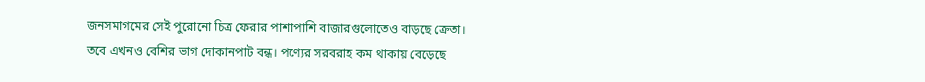জনসমাগমের সেই পুরোনো চিত্র ফেরার পাশাপাশি বাজারগুলোতেও বাড়ছে ক্রেতা। তবে এখনও বেশির ভাগ দোকানপাট বন্ধ। পণ্যের সরবরাহ কম থাকায় বেড়েছে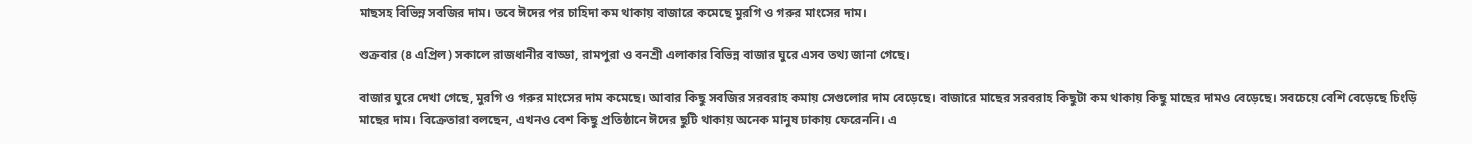মাছসহ বিভিন্ন সবজির দাম। তবে ঈদের পর চাহিদা কম থাকায় বাজারে কমেছে মুরগি ও গরুর মাংসের দাম।

শুক্রবার (৪ এপ্রিল) সকালে রাজধানীর বাড্ডা, রামপুরা ও বনশ্রী এলাকার বিভিন্ন বাজার ঘুরে এসব তথ্য জানা গেছে।

বাজার ঘুরে দেখা গেছে, মুরগি ও গরুর মাংসের দাম কমেছে। আবার কিছু সবজির সরবরাহ কমায় সেগুলোর দাম বেড়েছে। বাজারে মাছের সরবরাহ কিছুটা কম থাকায় কিছু মাছের দামও বেড়েছে। সবচেয়ে বেশি বেড়েছে চিংড়ি মাছের দাম। বিক্রেতারা বলছেন, এখনও বেশ কিছু প্রতিষ্ঠানে ঈদের ছুটি থাকায় অনেক মানুষ ঢাকায় ফেরেননি। এ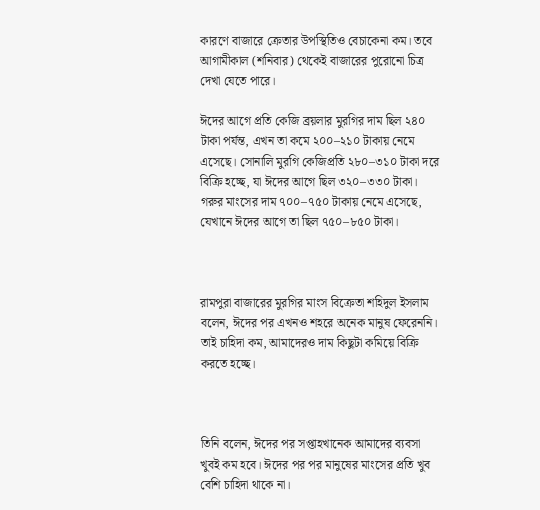কারণে বাজারে ক্রেতার উপস্থিতিও বেচাকেনা কম। তবে আগামীকাল (শনিবার) থেকেই বাজারের পুরোনো চিত্র দেখা যেতে পারে।

ঈদের আগে প্রতি কেজি ব্রয়লার মুরগির দাম ছিল ২৪০ টাকা পর্যন্ত, এখন তা কমে ২০০–২১০ টাকায় নেমে এসেছে। সোনালি মুরগি কেজিপ্রতি ২৮০–৩১০ টাকা দরে বিক্রি হচ্ছে, যা ঈদের আগে ছিল ৩২০–৩৩০ টাকা। গরুর মাংসের দাম ৭০০–৭৫০ টাকায় নেমে এসেছে, যেখানে ঈদের আগে তা ছিল ৭৫০–৮৫০ টাকা।



রামপুরা বাজারের মুরগির মাংস বিক্রেতা শহিদুল ইসলাম বলেন, ঈদের পর এখনও শহরে অনেক মানুষ ফেরেননি। তাই চাহিদা কম, আমাদেরও দাম কিছুটা কমিয়ে বিক্রি করতে হচ্ছে।



তিনি বলেন, ঈদের পর সপ্তাহখানেক আমাদের ব্যবসা খুবই কম হবে। ঈদের পর পর মানুষের মাংসের প্রতি খুব বেশি চাহিদা থাকে না।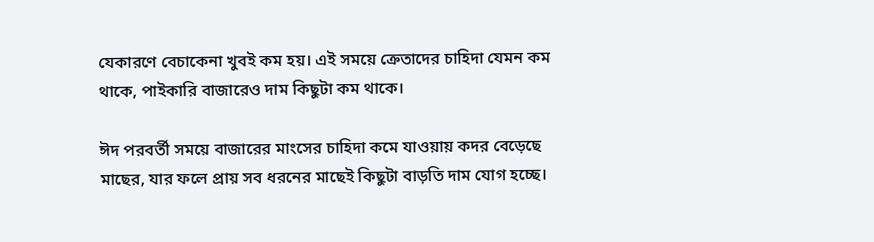যেকারণে বেচাকেনা খুবই কম হয়। এই সময়ে ক্রেতাদের চাহিদা যেমন কম থাকে, পাইকারি বাজারেও দাম কিছুটা কম থাকে।

ঈদ পরবর্তী সময়ে বাজারের মাংসের চাহিদা কমে যাওয়ায় কদর বেড়েছে মাছের, যার ফলে প্রায় সব ধরনের মাছেই কিছুটা বাড়তি দাম যোগ হচ্ছে।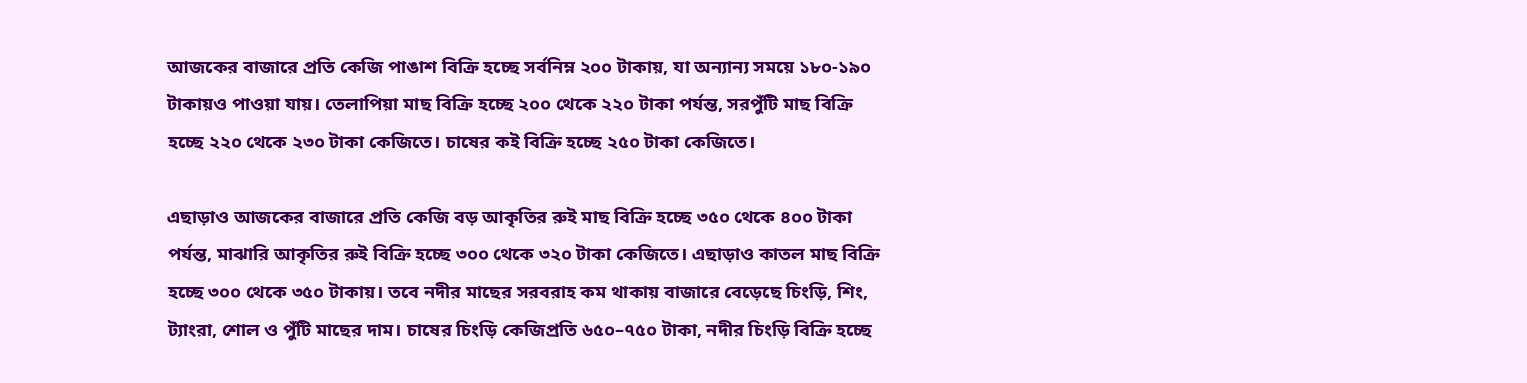আজকের বাজারে প্রতি কেজি পাঙাশ বিক্রি হচ্ছে সর্বনিম্ন ২০০ টাকায়, যা অন্যান্য সময়ে ১৮০-১৯০ টাকায়ও পাওয়া যায়। তেলাপিয়া মাছ বিক্রি হচ্ছে ২০০ থেকে ২২০ টাকা পর্যন্ত, সরপুঁটি মাছ বিক্রি হচ্ছে ২২০ থেকে ২৩০ টাকা কেজিতে। চাষের কই বিক্রি হচ্ছে ২৫০ টাকা কেজিতে।

এছাড়াও আজকের বাজারে প্রতি কেজি বড় আকৃতির রুই মাছ বিক্রি হচ্ছে ৩৫০ থেকে ৪০০ টাকা পর্যন্ত, মাঝারি আকৃতির রুই বিক্রি হচ্ছে ৩০০ থেকে ৩২০ টাকা কেজিতে। এছাড়াও কাতল মাছ বিক্রি হচ্ছে ৩০০ থেকে ৩৫০ টাকায়। তবে নদীর মাছের সরবরাহ কম থাকায় বাজারে বেড়েছে চিংড়ি, শিং, ট্যাংরা, শোল ও পুঁটি মাছের দাম। চাষের চিংড়ি কেজিপ্রতি ৬৫০–৭৫০ টাকা, নদীর চিংড়ি বিক্রি হচ্ছে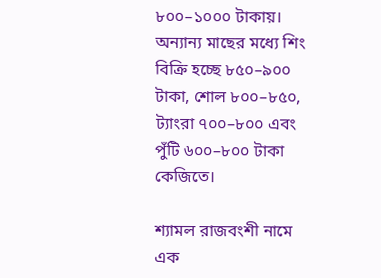৮০০–১০০০ টাকায়। অন্যান্য মাছের মধ্যে শিং বিক্রি হচ্ছে ৮৫০–৯০০ টাকা, শোল ৮০০–৮৫০, ট্যাংরা ৭০০–৮০০ এবং পুঁটি ৬০০–৮০০ টাকা কেজিতে।

শ্যামল রাজবংশী নামে এক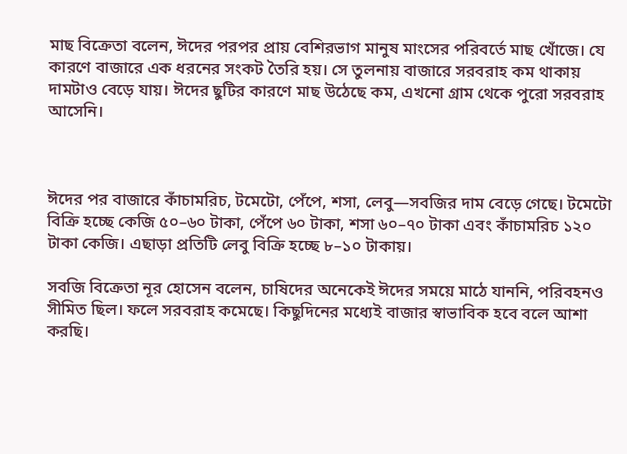মাছ বিক্রেতা বলেন, ঈদের পরপর প্রায় বেশিরভাগ মানুষ মাংসের পরিবর্তে মাছ খোঁজে। যে কারণে বাজারে এক ধরনের সংকট তৈরি হয়। সে তুলনায় বাজারে সরবরাহ কম থাকায় দামটাও বেড়ে যায়। ঈদের ছুটির কারণে মাছ উঠেছে কম, এখনো গ্রাম থেকে পুরো সরবরাহ আসেনি।



ঈদের পর বাজারে কাঁচামরিচ, টমেটো, পেঁপে, শসা, লেবু—সবজির দাম বেড়ে গেছে। টমেটো বিক্রি হচ্ছে কেজি ৫০–৬০ টাকা, পেঁপে ৬০ টাকা, শসা ৬০–৭০ টাকা এবং কাঁচামরিচ ১২০ টাকা কেজি। এছাড়া প্রতিটি লেবু বিক্রি হচ্ছে ৮–১০ টাকায়।

সবজি বিক্রেতা নূর হোসেন বলেন, চাষিদের অনেকেই ঈদের সময়ে মাঠে যাননি, পরিবহনও সীমিত ছিল। ফলে সরবরাহ কমেছে। কিছুদিনের মধ্যেই বাজার স্বাভাবিক হবে বলে আশা করছি।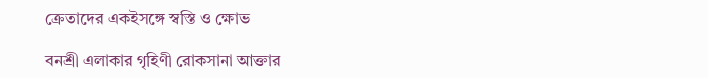ক্রেতাদের একইসঙ্গে স্বস্তি ও ক্ষোভ

বনশ্রী এলাকার গৃহিণী রোকসানা আক্তার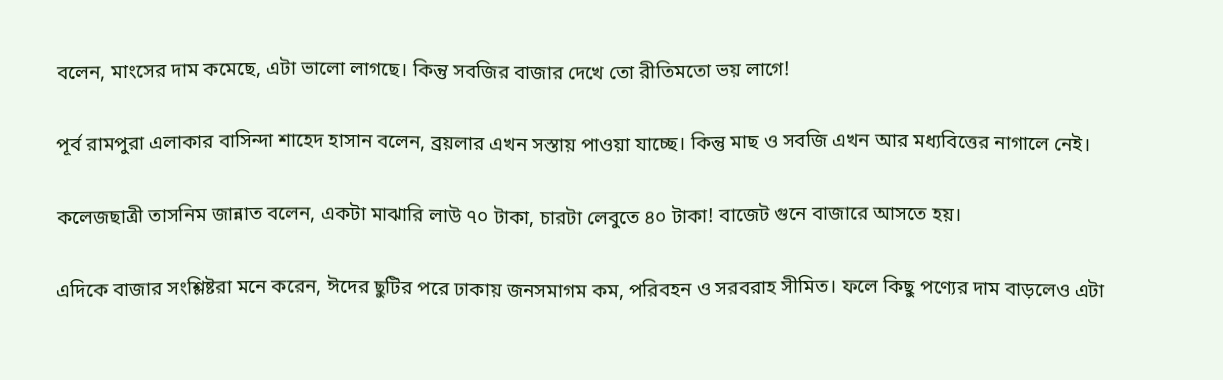বলেন, মাংসের দাম কমেছে, এটা ভালো লাগছে। কিন্তু সবজির বাজার দেখে তো রীতিমতো ভয় লাগে!

পূর্ব রামপুরা এলাকার বাসিন্দা শাহেদ হাসান বলেন, ব্রয়লার এখন সস্তায় পাওয়া যাচ্ছে। কিন্তু মাছ ও সবজি এখন আর মধ্যবিত্তের নাগালে নেই।

কলেজছাত্রী তাসনিম জান্নাত বলেন, একটা মাঝারি লাউ ৭০ টাকা, চারটা লেবুতে ৪০ টাকা! বাজেট গুনে বাজারে আসতে হয়।

এদিকে বাজার সংশ্লিষ্টরা মনে করেন, ঈদের ছুটির পরে ঢাকায় জনসমাগম কম, পরিবহন ও সরবরাহ সীমিত। ফলে কিছু পণ্যের দাম বাড়লেও এটা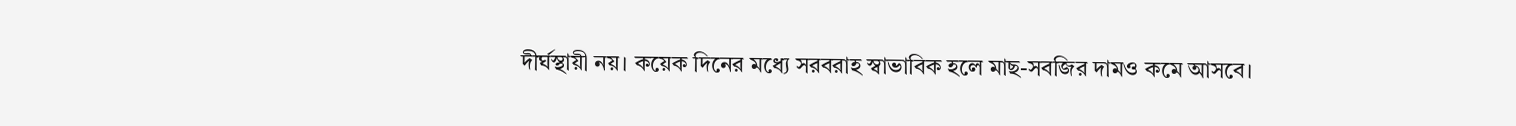দীর্ঘস্থায়ী নয়। কয়েক দিনের মধ্যে সরবরাহ স্বাভাবিক হলে মাছ-সবজির দামও কমে আসবে।